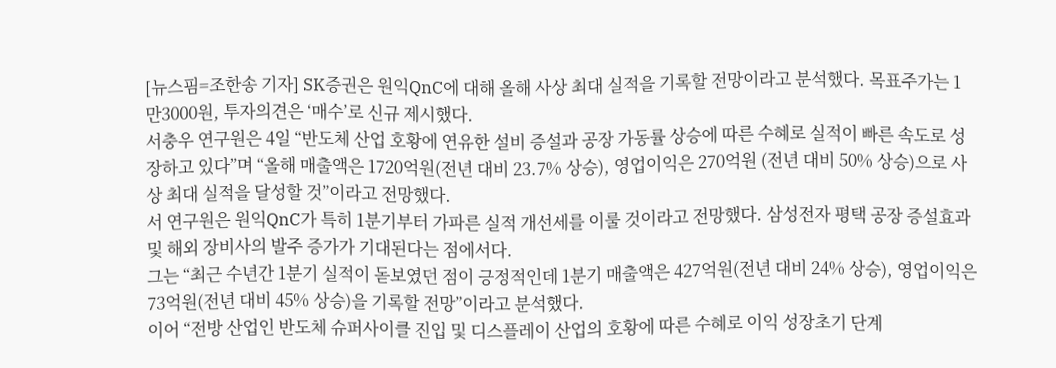[뉴스핌=조한송 기자] SK증권은 원익QnC에 대해 올해 사상 최대 실적을 기록할 전망이라고 분석했다. 목표주가는 1만3000원, 투자의견은 ‘매수’로 신규 제시했다.
서충우 연구원은 4일 “반도체 산업 호황에 연유한 설비 증설과 공장 가동률 상승에 따른 수혜로 실적이 빠른 속도로 성장하고 있다”며 “올해 매출액은 1720억원(전년 대비 23.7% 상승), 영업이익은 270억원 (전년 대비 50% 상승)으로 사상 최대 실적을 달성할 것”이라고 전망했다.
서 연구원은 원익QnC가 특히 1분기부터 가파른 실적 개선세를 이룰 것이라고 전망했다. 삼성전자 평택 공장 증설효과 및 해외 장비사의 발주 증가가 기대된다는 점에서다.
그는 “최근 수년간 1분기 실적이 돋보였던 점이 긍정적인데 1분기 매출액은 427억원(전년 대비 24% 상승), 영업이익은 73억원(전년 대비 45% 상승)을 기록할 전망”이라고 분석했다.
이어 “전방 산업인 반도체 슈퍼사이클 진입 및 디스플레이 산업의 호황에 따른 수혜로 이익 성장초기 단계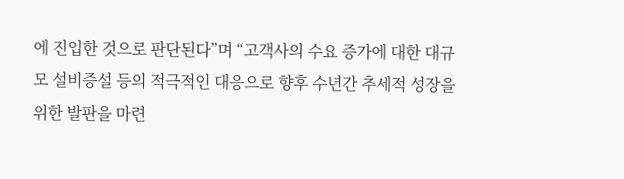에 진입한 것으로 판단된다”며 “고객사의 수요 증가에 대한 대규모 설비증설 등의 적극적인 대응으로 향후 수년간 추세적 성장을 위한 발판을 마련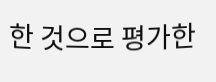한 것으로 평가한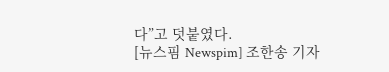다”고 덧붙였다.
[뉴스핌 Newspim] 조한송 기자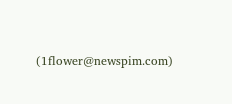(1flower@newspim.com)